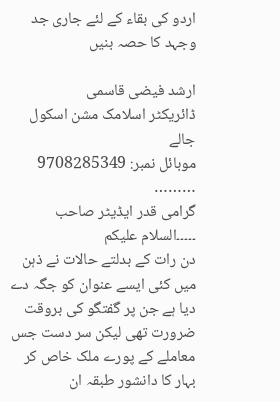اردو کی بقاء کے لئے جاری جد وجہد کا حصہ بنیں

ارشد فیضی قاسمی
ڈائریکٹر اسلامک مشن اسکول جالے
موبائل نمبر: 9708285349
………
گرامی قدر ایڈیٹر صاحب ۔۔۔۔۔السلام علیکم
دن رات کے بدلتے حالات نے ذہن میں کئی ایسے عنوان کو جگہ دے دیا ہے جن پر گفتگو کی بروقت ضرورت تھی لیکن سر دست جس معاملے کے پورے ملک خاص کر بہار کا دانشور طبقہ ان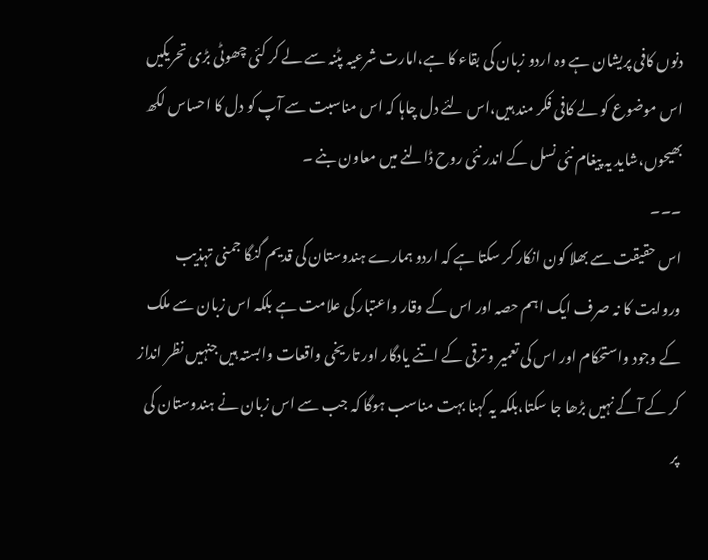دنوں کافی پریشان ہے وہ اردو زبان کی بقاء کا ہے،امارت شرعیہ پٹنہ سے لے کر کئی چھوٹی بڑی تحریکیں اس موضوع کو لے کافی فکر مند ہیں،اس لئے دل چاہا کہ اس مناسبت سے آپ کو دل کا احساس لکھ بھیحوں،شاید یہ پیغام نئی نسل کے اندر نئی روح ڈالنے میں معاون بنے ۔
۔۔۔
اس حقیقت سے بھلا کون انکار کر سکتا ہے کہ اردو ہمارے ہندوستان کی قدیم گنگا جمنی تہذیب وروایت کا نہ صرف ایک اہم حصہ اور اس کے وقار واعتبار کی علامت ہے بلکہ اس زبان سے ملک کے وجود واستحکام اور اس کی تعمیر و ترقی کے اتنے یادگار اور تاریخی واقعات وابستہ ہیں جنہیں نظر انداز کر کے آگے نہیں بڑھا جا سکتا،بلکہ یہ کہنا بہت مناسب ہوگا کہ جب سے اس زبان نے ہندوستان کی پر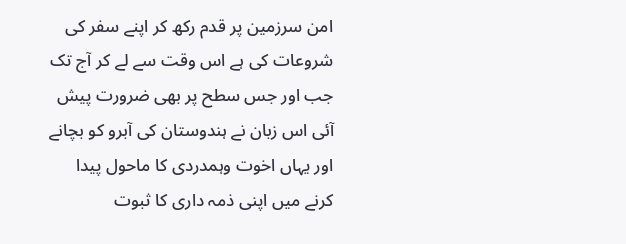امن سرزمین پر قدم رکھ کر اپنے سفر کی شروعات کی ہے اس وقت سے لے کر آج تک جب اور جس سطح پر بھی ضرورت پیش آئی اس زبان نے ہندوستان کی آبرو کو بچانے اور یہاں اخوت وہمدردی کا ماحول پیدا کرنے میں اپنی ذمہ داری کا ثبوت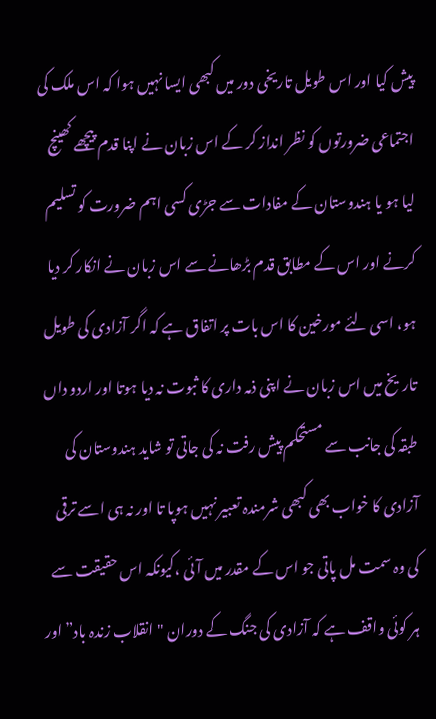پیش کیا اور اس طویل تاریخی دور میں کبھی ایسا نہیں ہوا کہ اس ملک کی اجتماعی ضرورتوں کو نظر انداز کر کے اس زبان نے اپنا قدم پیچھے کھینچ لیا ہو یا ہندوستان کے مفادات سے جڑی کسی اہم ضرورت کو تسلیم کرنے اور اس کے مطابق قدم بڑھانے سے اس زبان نے انکار کر دیا ہو، اسی لئے مورخین کا اس بات پر اتفاق ہے کہ اگر آزادی کی طویل تاریخ میں اس زبان نے اپنی ذمہ داری کا ثبوت نہ دیا ہوتا اور اردو داں طبقہ کی جانب سے مستحکم پیش رفت نہ کی جاتی تو شاید ہندوستان کی آزادی کا خواب بھی کبھی شرمندہ تعبیر نہیں ہوپا تا اور نہ ہی اسے ترقی کی وہ سمت مل پاتی جو اس کے مقدر میں آئی ،کیونکہ اس حقیقت سے ہر کوئی واقف ہے کہ آزادی کی جنگ کے دوران "انقلاب زندہ باد” اور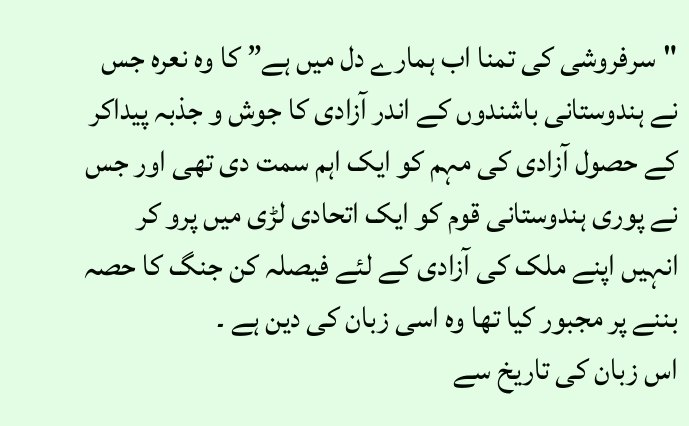"سرفروشی کی تمنا اب ہمارے دل میں ہے” کا وہ نعرہ جس نے ہندوستانی باشندوں کے اندر آزادی کا جوش و جذبہ پیداکر کے حصول آزادی کی مہم کو ایک اہم سمت دی تھی اور جس نے پوری ہندوستانی قوم کو ایک اتحادی لڑی میں پرو کر انہیں اپنے ملک کی آزادی کے لئے فیصلہ کن جنگ کا حصہ بننے پر مجبور کیا تھا وہ اسی زبان کی دین ہے ۔
اس زبان کی تاریخ سے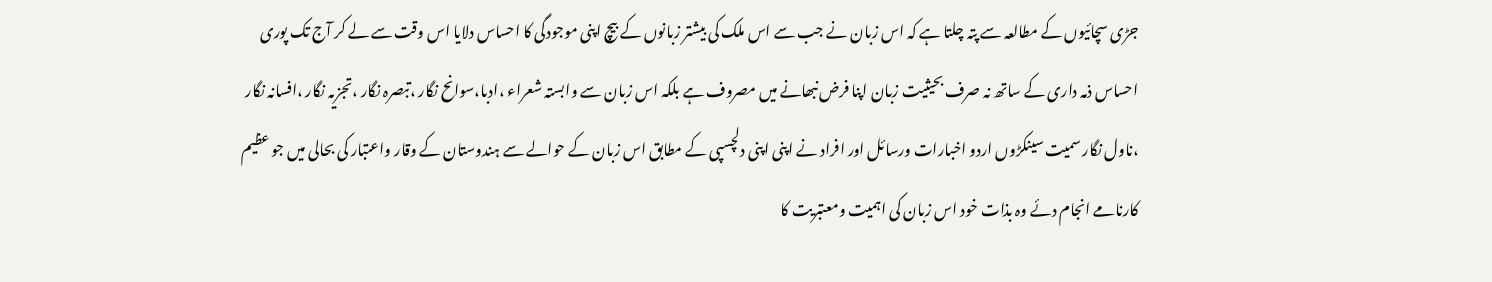جڑی سچائیوں کے مطالعہ سے پتہ چلتا ہے کہ اس زبان نے جب سے اس ملک کی بیشتر زبانوں کے بیچ اپنی موجودگی کا احساس دلایا اس وقت سے لے کر آج تک پوری احساس ذمہ داری کے ساتھ نہ صرف بحیثیت زبان اپنا فرض نبھانے میں مصروف ہے بلکہ اس زبان سے وابستہ شعراء ،ادبا،سوانح نگار ،تبصرہ نگار ،تجزیہ نگار ،افسانہ نگار ،ناول نگار سمیت سینکڑوں اردو اخبارات ورسائل اور افراد نے اپنی اپنی دلچسپی کے مطابق اس زبان کے حوالے سے ہندوستان کے وقار واعتبار کی بحالی میں جو عظیم کارنامے انجام دئے وہ بذات خود اس زبان کی اہمیت ومعتبریت کا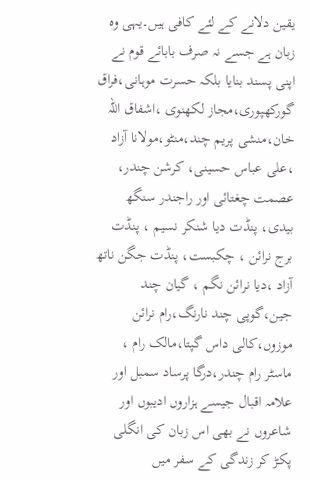یقین دلانے کے لئے کافی ہیں۔یہی وہ زبان ہے جسے نہ صرف بابائے قوم نے اپنی پسند بنایا بلکہ حسرت موہانی،فراق گورکھپوری،مجاز لکھنوی ،اشفاق اللہ خان،منشی پریم چند،منٹو،مولانا آزاد ،علی عباس حسینی، کرشن چندر، عصمت چغتائی اور راجندر سنگھ بیدی، پنڈت دیا شنکر نسیم ، پنڈت برج نرائن ، چکبست، پنڈت جگن ناتھ آزاد ،دیا نرائن نگم ، گیان چند جین،گوپی چند نارنگ،رام نرائن موزوں،کالی داس گپتا،مالک رام ، ماسٹر رام چندر،درگا پرساد سمبل اور علامہ اقبال جیسے ہزاروں ادیبوں اور شاعروں نے بھی اس زبان کی انگلی پکڑ کر زندگی کے سفر میں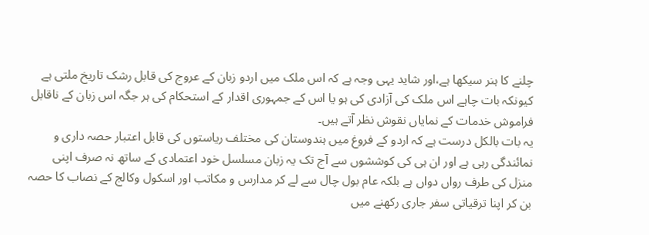چلنے کا ہنر سیکھا ہے،اور شاید یہی وجہ ہے کہ اس ملک میں اردو زبان کے عروج کی قابل رشک تاریخ ملتی ہے کیونکہ بات چاہے اس ملک کی آزادی کی ہو یا اس کے جمہوری اقدار کے استحکام کی ہر جگہ اس زبان کے ناقابل فراموش خدمات کے نمایاں نقوش نظر آتے ہیں۔
یہ بات بالکل درست ہے کہ اردو کے فروغ میں ہندوستان کی مختلف ریاستوں کی قابل اعتبار حصہ داری و نمائندگی رہی ہے اور ان ہی کی کوششوں سے آج تک یہ زبان مسلسل خود اعتمادی کے ساتھ نہ صرف اپنی منزل کی طرف رواں دواں ہے بلکہ عام بول چال سے لے کر مدارس و مکاتب اور اسکول وکالج کے نصاب کا حصہ بن کر اپنا ترقیاتی سفر جاری رکھنے میں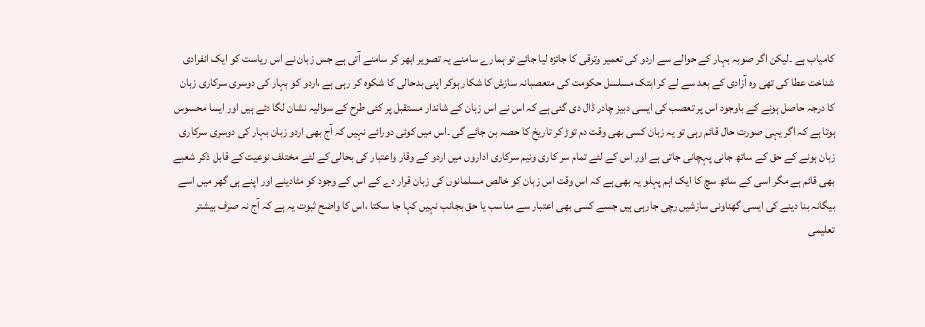کامیاب ہے ۔لیکن اگر صوبہ بہار کے حوالے سے اردو کی تعمیر وترقی کا جائزہ لیا جائے تو ہمارے سامنے یہ تصویر ابھر کر سامنے آتی ہے جس زبان نے اس ریاست کو ایک انفرادی شناخت عطا کی تھی وہ آزادی کے بعد سے لے کر ابتک مسلسل حکومت کی متعصبانہ سازش کا شکار ہوکر اپنی بدحالی کا شکوہ کر رہی ہے ،اردو کو بہار کی دوسری سرکاری زبان کا درجہ حاصل ہونے کے باوجود اس پر تعصب کی ایسی دبیز چادر ڈال دی گئی ہے کہ اس نے اس زبان کے شاندار مستقبل پر کئی طرح کے سوالیہ نشان لگا دئے ہیں اور ایسا محسوس ہوتا ہے کہ اگر یہی صورت حال قائم رہی تو یہ زبان کسی بھی وقت دم توڑ کر تاریخ کا حصہ بن جائے گی ۔اس میں کوئی دورائے نہیں کہ آج بھی اردو زبان بہار کی دوسری سرکاری زبان ہونے کے حق کے ساتھ جانی پہچانی جاتی ہے اور اس کے لئے تمام سر کاری ونیم سرکاری اداروں میں اردو کے وقار واعتبار کی بحالی کے لئے مختلف نوعیت کے قابل ذکر شعبے بھی قائم ہے مگر اسی کے ساتھ سچ کا ایک اہم پہلو یہ بھی ہے کہ اس وقت اس زبان کو خالص مسلمانوں کی زبان قرار دے کے اس کے وجود کو مٹادینے اور اپنے ہی گھر میں اسے بیگانہ بنا دینے کی ایسی گھناونی سازشیں رچی جارہی ہیں جسے کسی بھی اعتبار سے مناسب یا حق بجانب نہیں کہا جا سکتا ،اس کا واضح ثبوت یہ ہے کہ آج نہ صرف بیشتر تعلیمی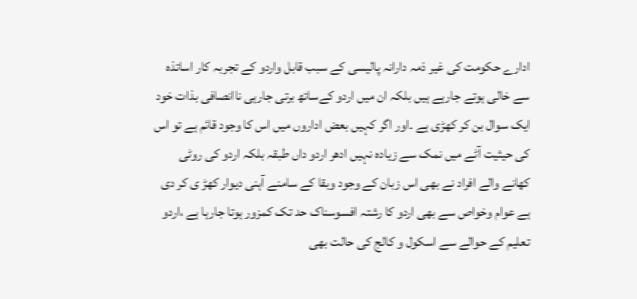ادارے حکومت کی غیر ذمہ دارانہ پالیسی کے سبب قابل واردو کے تجربہ کار اساتذہ سے خالی ہوتے جارہے ہیں بلکہ ان میں اردو کےساتھ برتی جارہی ناانصافی بذات خود ایک سوال بن کر کھڑی ہے ۔اور اگر کہیں بعض اداروں میں اس کا وجود قائم ہے تو اس کی حیثیت آٹے میں نمک سے زیادہ نہیں ادھر اردو داں طبقہ بلکہ اردو کی روٹی کھانے والے افراد نے بھی اس زبان کے وجود وبقا کے سامنے آہنی دیوار کھڑ ی کر دی ہے عوام وخواص سے بھی اردو کا رشتہ افسوسناک حد تک کمزور ہوتا جارہا ہے ،اردو تعلیم کے حوالے سے اسکول و کالج کی حالت بھی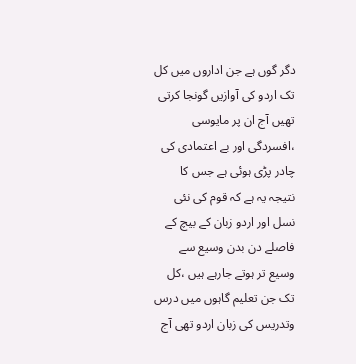دگر گوں ہے جن اداروں میں کل تک اردو کی آوازیں گونجا کرتی تھیں آج ان پر مایوسی ،افسردگی اور بے اعتمادی کی چادر پڑی ہوئی ہے جس کا نتیجہ یہ ہے کہ قوم کی نئی نسل اور اردو زبان کے بیچ کے فاصلے دن بدن وسیع سے وسیع تر ہوتے جارہے ہیں ،کل تک جن تعلیم گاہوں میں درس وتدریس کی زبان اردو تھی آج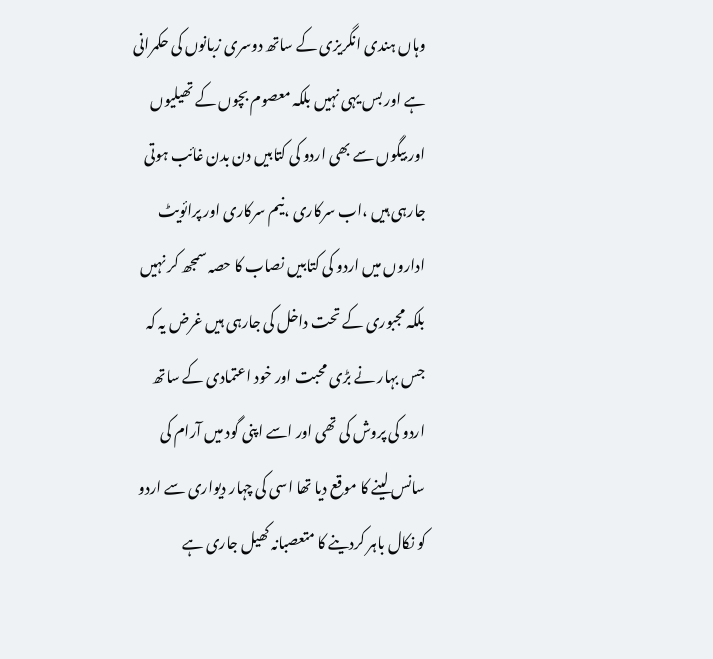وہاں ہندی انگریزی کے ساتھ دوسری زبانوں کی حکمرانی ہے اور بس یہی نہیں بلکہ معصوم بچوں کے تھیلیوں اور بیگوں سے بھی اردو کی کتابیں دن بدن غائب ہوتی جارہی ہیں ،اب سرکاری ،نیم سرکاری اور پرائویٹ اداروں میں اردو کی کتابیں نصاب کا حصہ سمجھ کر نہیں بلکہ مجبوری کے تحت داخل کی جارہی ہیں غرض یہ کہ جس بہار نے بڑی محبت اور خود اعتمادی کے ساتھ اردو کی پروش کی تھی اور اسے اپنی گود میں آرام کی سانس لینے کا موقع دیا تھا اسی کی چہار دیواری سے اردو کو نکال باہر کردینے کا متعصبانہ کھیل جاری ہے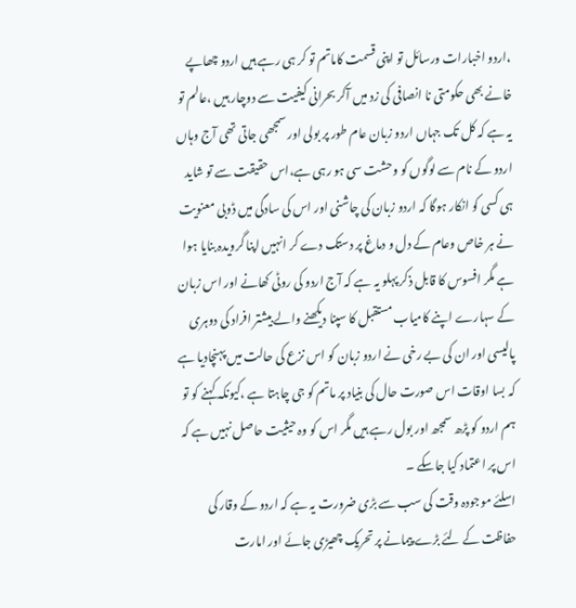،اردو اخبارات ورسائل تو اپنی قسمت کاماتم تو کر ہی رہے ہیں اردو چھاپے خانے بھی حکومتی نا انصافی کی زد میں آکر بحرانی کیفیت سے دوچار ہیں ،عالم تو یہ ہے کہ کل تک جہاں اردو زبان عام طور پر بولی اور سمجھی جاتی تھی آج وہاں اردو کے نام سے لوگوں کو وحشت سی ہو رہی ہے،اس حقیقت سے تو شاید ہی کسی کو انکار ہوگا کہ اردو زبان کی چاشنی اور اس کی سادگی میں ڈوبی معنویت نے ہر خاص وعام کے دل و دماغ پر دستک دے کر انہیں اپنا گرویدہ بنایا ہوا ہے مگر افسوس کا قابل ذکر پہلو یہ ہے کہ آج اردو کی روٹی کھانے اور اس زبان کے سہارے اپنے کامیاب مستقبل کا سپنا دیکھنے والے بیشتر افراد کی دوہری پالیسی اور ان کی بے رخی نے اردو زبان کو اس نزع کی حالت میں پہنچادیا ہے کہ بسا اوقات اس صورت حال کی بنیاد پر ماتم کو جی چاہتا ہے ،کیونکہ کہنے کو تو ہم اردو کو پڑھ سمجھ اور بول رہے ہیں مگر اس کو وہ حیثیت حاصل نہیں ہے کہ اس پر اعتماد کیا جاسکے ۔
اسلئے موجودہ وقت کی سب سے بڑی ضرورت یہ ہے کہ اردو کے وقار کی حفاظت کے لئے بڑے پیمانے پر تحریک چھیڑی جائے اور امارت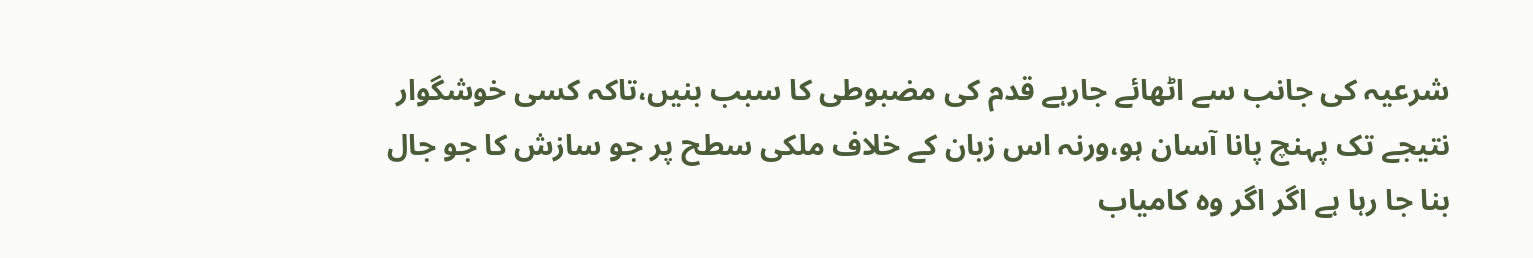شرعیہ کی جانب سے اٹھائے جارہے قدم کی مضبوطی کا سبب بنیں،تاکہ کسی خوشگوار نتیجے تک پہنچ پانا آسان ہو،ورنہ اس زبان کے خلاف ملکی سطح پر جو سازش کا جو جال بنا جا رہا ہے اگر اگر وہ کامیاب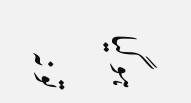ہو گیا تو نہ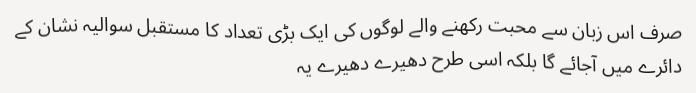صرف اس زبان سے محبت رکھنے والے لوگوں کی ایک بڑی تعداد کا مستقبل سوالیہ نشان کے دائرے میں آجائے گا بلکہ اسی طرح دھیرے دھیرے یہ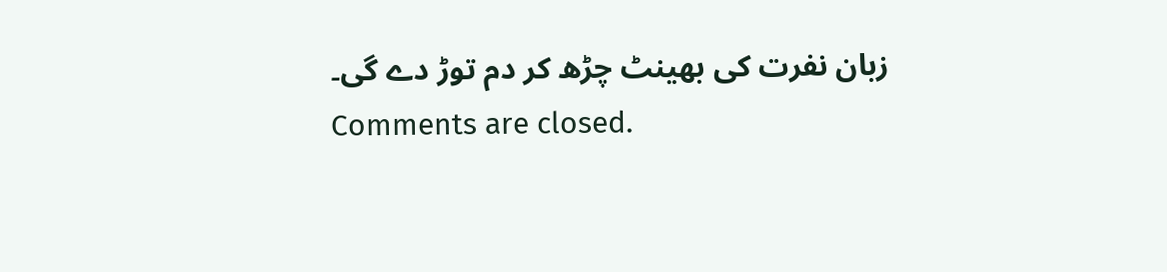زبان نفرت کی بھینٹ چڑھ کر دم توڑ دے گی۔
Comments are closed.